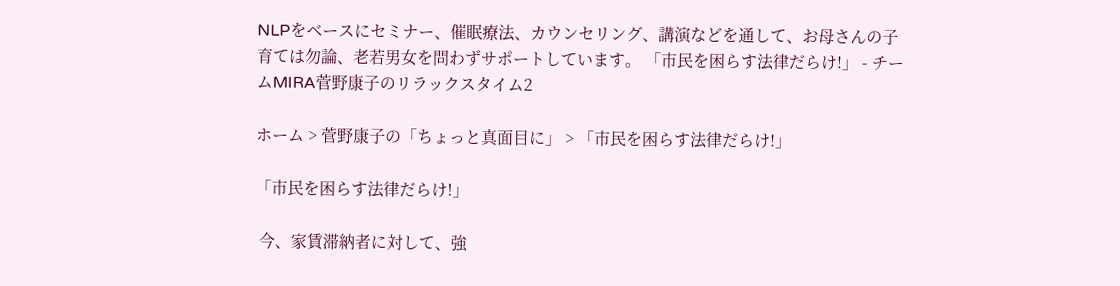NLPをベースにセミナー、催眠療法、カウンセリング、講演などを通して、お母さんの子育ては勿論、老若男女を問わずサポートしています。 「市民を困らす法律だらけ!」 - チームMIRA菅野康子のリラックスタイム2

ホーム > 菅野康子の「ちょっと真面目に」 > 「市民を困らす法律だらけ!」

「市民を困らす法律だらけ!」

 今、家賃滞納者に対して、強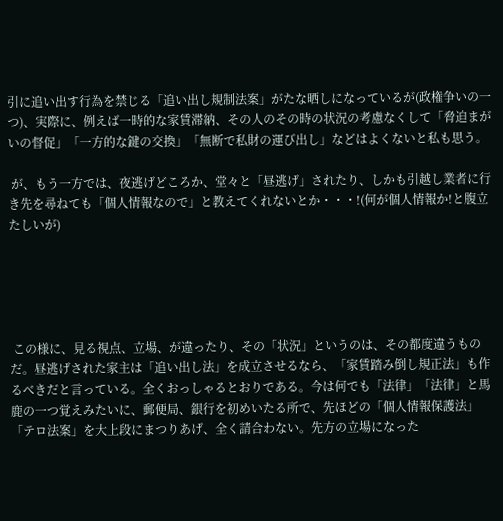引に追い出す行為を禁じる「追い出し規制法案」がたな晒しになっているが(政権争いの一つ)、実際に、例えば一時的な家賃滞納、その人のその時の状況の考慮なくして「脅迫まがいの督促」「一方的な鍵の交換」「無断で私財の運び出し」などはよくないと私も思う。

 が、もう一方では、夜逃げどころか、堂々と「昼逃げ」されたり、しかも引越し業者に行き先を尋ねても「個人情報なので」と教えてくれないとか・・・!(何が個人情報か!と腹立たしいが)





 この様に、見る視点、立場、が違ったり、その「状況」というのは、その都度違うものだ。昼逃げされた家主は「追い出し法」を成立させるなら、「家賃踏み倒し規正法」も作るべきだと言っている。全くおっしゃるとおりである。今は何でも「法律」「法律」と馬鹿の一つ覚えみたいに、郵便局、銀行を初めいたる所で、先ほどの「個人情報保護法」「テロ法案」を大上段にまつりあげ、全く請合わない。先方の立場になった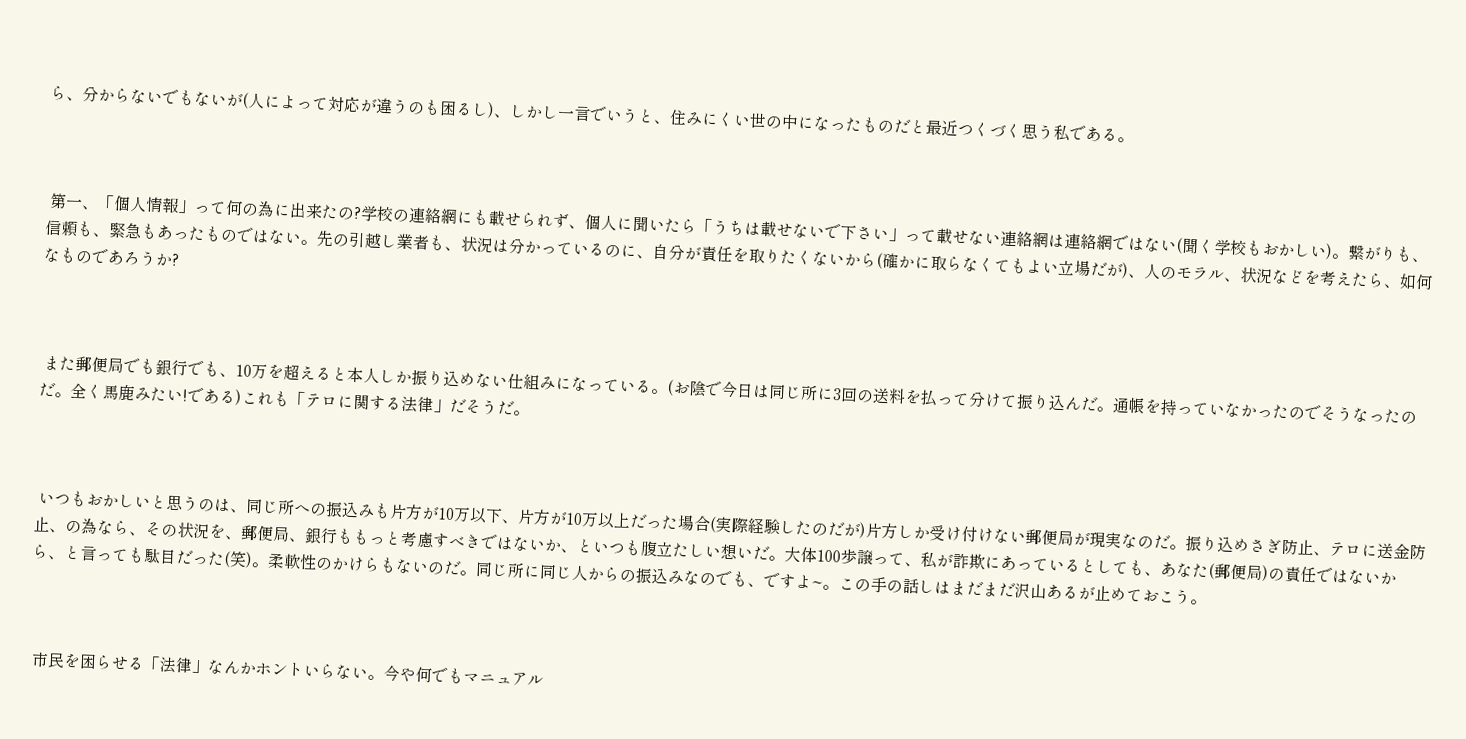ら、分からないでもないが(人によって対応が違うのも困るし)、しかし一言でいうと、住みにくい世の中になったものだと最近つくづく思う私である。



 第一、「個人情報」って何の為に出来たの?学校の連絡網にも載せられず、個人に聞いたら「うちは載せないで下さい」って載せない連絡網は連絡網ではない(聞く学校もおかしい)。繋がりも、信頼も、緊急もあったものではない。先の引越し業者も、状況は分かっているのに、自分が責任を取りたくないから(確かに取らなくてもよい立場だが)、人のモラル、状況などを考えたら、如何なものであろうか?



 また郵便局でも銀行でも、10万を超えると本人しか振り込めない仕組みになっている。(お陰で今日は同じ所に3回の送料を払って分けて振り込んだ。通帳を持っていなかったのでそうなったのだ。全く馬鹿みたい!である)これも「テロに関する法律」だそうだ。



 いつもおかしいと思うのは、同じ所への振込みも片方が10万以下、片方が10万以上だった場合(実際経験したのだが)片方しか受け付けない郵便局が現実なのだ。振り込めさぎ防止、テロに送金防止、の為なら、その状況を、郵便局、銀行ももっと考慮すべきではないか、といつも腹立たしい想いだ。大体100歩譲って、私が詐欺にあっているとしても、あなた(郵便局)の責任ではないから、と言っても駄目だった(笑)。柔軟性のかけらもないのだ。同じ所に同じ人からの振込みなのでも、ですよ~。この手の話しはまだまだ沢山あるが止めておこう。



 市民を困らせる「法律」なんかホントいらない。今や何でもマニュアル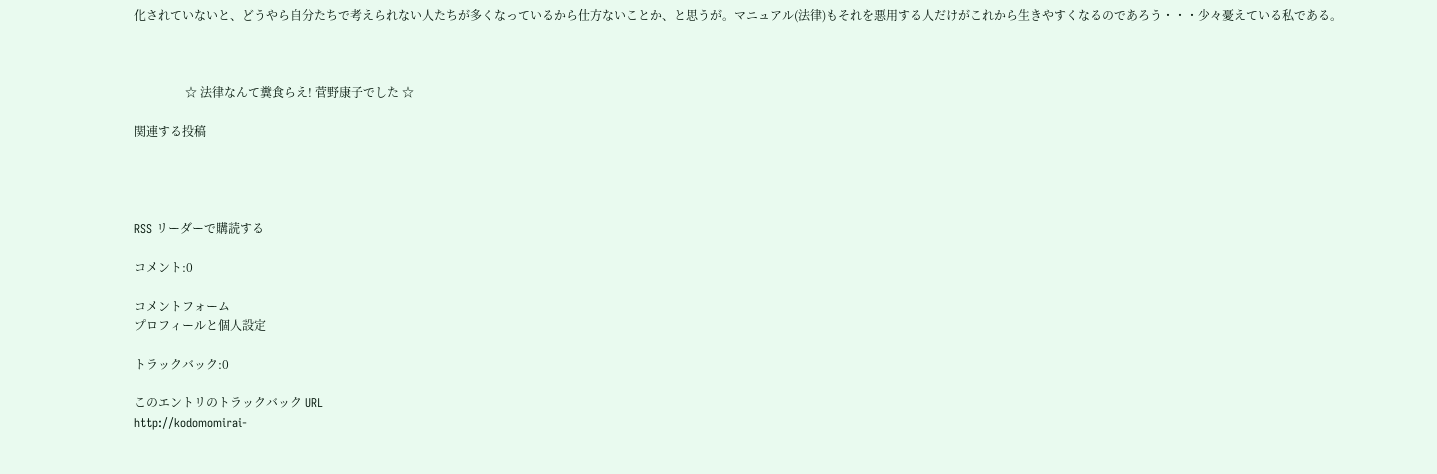化されていないと、どうやら自分たちで考えられない人たちが多くなっているから仕方ないことか、と思うが。マニュアル(法律)もそれを悪用する人だけがこれから生きやすくなるのであろう・・・少々憂えている私である。



                 ☆ 法律なんて糞食らえ! 菅野康子でした ☆

関連する投稿




RSS リーダーで購読する

コメント:0

コメントフォーム
プロフィールと個人設定

トラックバック:0

このエントリのトラックバック URL
http://kodomomirai-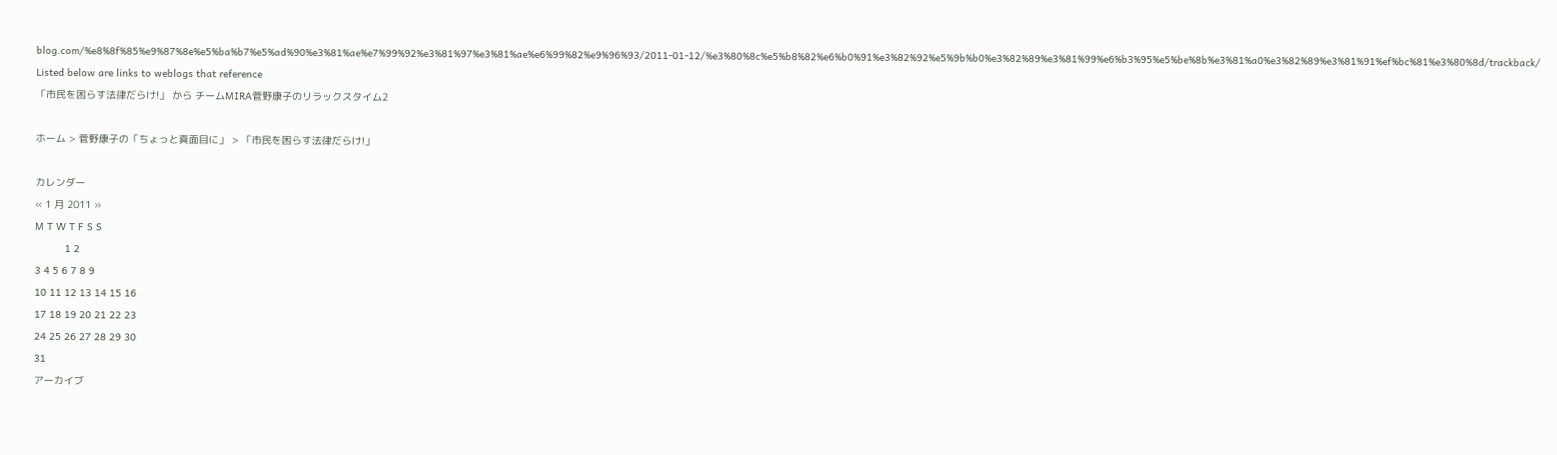blog.com/%e8%8f%85%e9%87%8e%e5%ba%b7%e5%ad%90%e3%81%ae%e7%99%92%e3%81%97%e3%81%ae%e6%99%82%e9%96%93/2011-01-12/%e3%80%8c%e5%b8%82%e6%b0%91%e3%82%92%e5%9b%b0%e3%82%89%e3%81%99%e6%b3%95%e5%be%8b%e3%81%a0%e3%82%89%e3%81%91%ef%bc%81%e3%80%8d/trackback/
Listed below are links to weblogs that reference
「市民を困らす法律だらけ!」 から チームMIRA菅野康子のリラックスタイム2

ホーム > 菅野康子の「ちょっと真面目に」 > 「市民を困らす法律だらけ!」

カレンダー
« 1 月 2011 »
M T W T F S S
          1 2
3 4 5 6 7 8 9
10 11 12 13 14 15 16
17 18 19 20 21 22 23
24 25 26 27 28 29 30
31
アーカイブ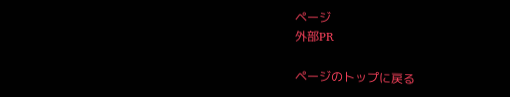ページ
外部PR

ページのトップに戻る